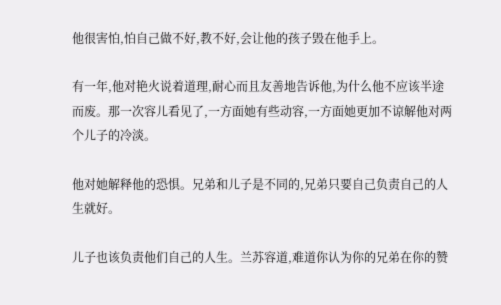他很害怕,怕自己做不好,教不好,会让他的孩子毁在他手上。

有一年,他对艳火说着道理,耐心而且友善地告诉他,为什么他不应该半途而废。那一次容儿看见了,一方面她有些动容,一方面她更加不谅解他对两个儿子的冷淡。

他对她解释他的恐惧。兄弟和儿子是不同的,兄弟只要自己负责自己的人生就好。

儿子也该负责他们自己的人生。兰苏容道,难道你认为你的兄弟在你的赞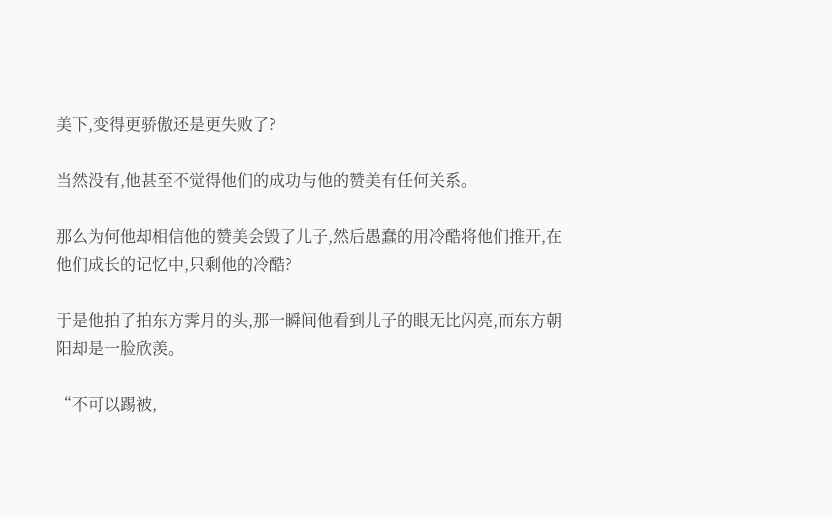美下,变得更骄傲还是更失败了?

当然没有,他甚至不觉得他们的成功与他的赞美有任何关系。

那么为何他却相信他的赞美会毁了儿子,然后愚蠢的用冷酷将他们推开,在他们成长的记忆中,只剩他的冷酷?

于是他拍了拍东方霁月的头,那一瞬间他看到儿子的眼无比闪亮,而东方朝阳却是一脸欣羡。

“不可以踢被,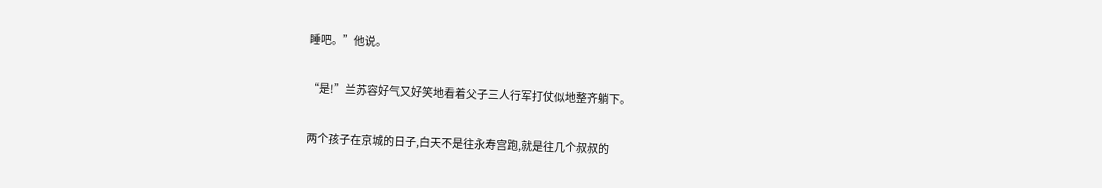睡吧。”他说。

“是!”兰苏容好气又好笑地看着父子三人行军打仗似地整齐躺下。

两个孩子在京城的日子,白天不是往永寿宫跑,就是往几个叔叔的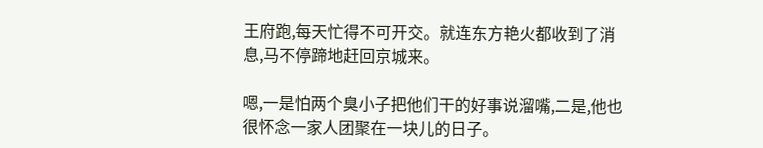王府跑,每天忙得不可开交。就连东方艳火都收到了消息,马不停蹄地赶回京城来。

嗯,一是怕两个臭小子把他们干的好事说溜嘴,二是,他也很怀念一家人团聚在一块儿的日子。